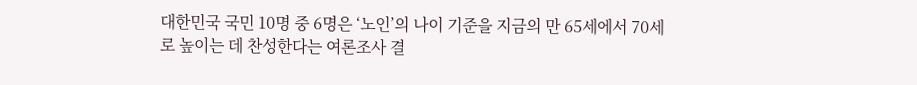대한민국 국민 10명 중 6명은 ‘노인’의 나이 기준을 지금의 만 65세에서 70세로 높이는 데 찬성한다는 여론조사 결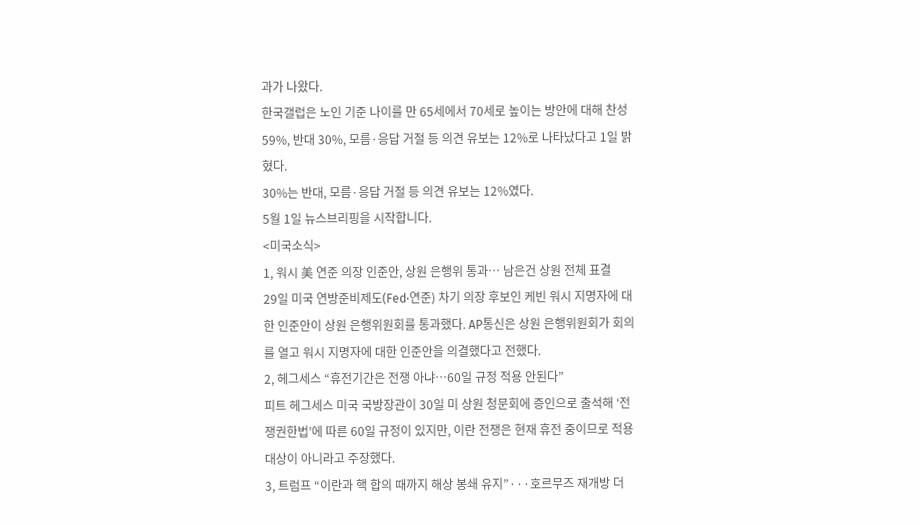과가 나왔다.
한국갤럽은 노인 기준 나이를 만 65세에서 70세로 높이는 방안에 대해 찬성 59%, 반대 30%, 모름·응답 거절 등 의견 유보는 12%로 나타났다고 1일 밝혔다.
30%는 반대, 모름·응답 거절 등 의견 유보는 12%였다.
5월 1일 뉴스브리핑을 시작합니다.
<미국소식>
1, 워시 美 연준 의장 인준안, 상원 은행위 통과… 남은건 상원 전체 표결
29일 미국 연방준비제도(Fed·연준) 차기 의장 후보인 케빈 워시 지명자에 대한 인준안이 상원 은행위원회를 통과했다. AP통신은 상원 은행위원회가 회의를 열고 워시 지명자에 대한 인준안을 의결했다고 전했다.
2, 헤그세스 “휴전기간은 전쟁 아냐…60일 규정 적용 안된다”
피트 헤그세스 미국 국방장관이 30일 미 상원 청문회에 증인으로 출석해 ‘전쟁권한법’에 따른 60일 규정이 있지만, 이란 전쟁은 현재 휴전 중이므로 적용 대상이 아니라고 주장했다.
3, 트럼프 “이란과 핵 합의 때까지 해상 봉쇄 유지”···호르무즈 재개방 더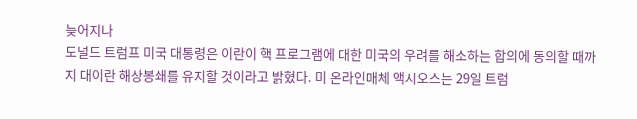늦어지나
도널드 트럼프 미국 대통령은 이란이 핵 프로그램에 대한 미국의 우려를 해소하는 합의에 동의할 때까지 대이란 해상봉쇄를 유지할 것이라고 밝혔다. 미 온라인매체 액시오스는 29일 트럼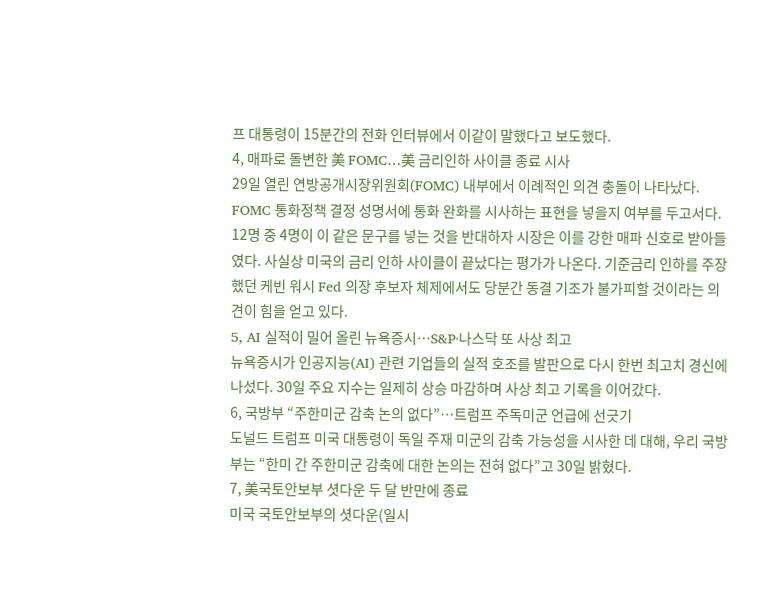프 대통령이 15분간의 전화 인터뷰에서 이같이 말했다고 보도했다.
4, 매파로 돌변한 美 FOMC…美 금리인하 사이클 종료 시사
29일 열린 연방공개시장위원회(FOMC) 내부에서 이례적인 의견 충돌이 나타났다. FOMC 통화정책 결정 성명서에 통화 완화를 시사하는 표현을 넣을지 여부를 두고서다. 12명 중 4명이 이 같은 문구를 넣는 것을 반대하자 시장은 이를 강한 매파 신호로 받아들였다. 사실상 미국의 금리 인하 사이클이 끝났다는 평가가 나온다. 기준금리 인하를 주장했던 케빈 워시 Fed 의장 후보자 체제에서도 당분간 동결 기조가 불가피할 것이라는 의견이 힘을 얻고 있다.
5, AI 실적이 밀어 올린 뉴욕증시…S&P·나스닥 또 사상 최고
뉴욕증시가 인공지능(AI) 관련 기업들의 실적 호조를 발판으로 다시 한번 최고치 경신에 나섰다. 30일 주요 지수는 일제히 상승 마감하며 사상 최고 기록을 이어갔다.
6, 국방부 “주한미군 감축 논의 없다”…트럼프 주독미군 언급에 선긋기
도널드 트럼프 미국 대통령이 독일 주재 미군의 감축 가능성을 시사한 데 대해, 우리 국방부는 “한미 간 주한미군 감축에 대한 논의는 전혀 없다”고 30일 밝혔다.
7, 美국토안보부 셧다운 두 달 반만에 종료
미국 국토안보부의 셧다운(일시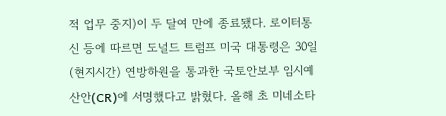적 업무 중지)이 두 달여 만에 종료됐다. 로이터통신 등에 따르면 도널드 트럼프 미국 대통령은 30일(현지시간) 연방하원을 통과한 국토안보부 임시예산안(CR)에 서명했다고 밝혔다. 올해 초 미네소타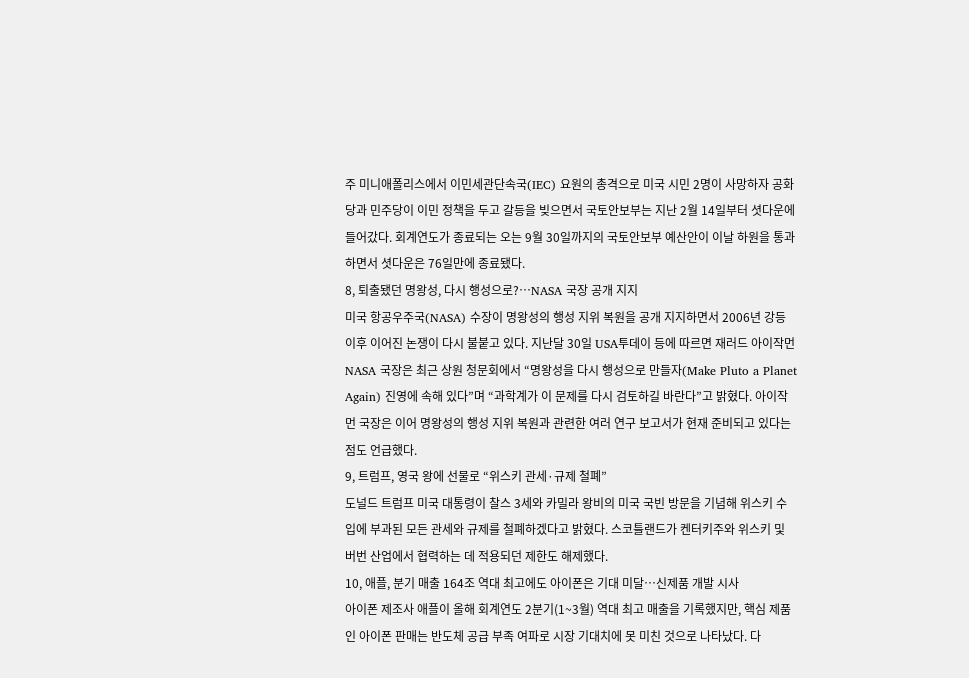주 미니애폴리스에서 이민세관단속국(IEC) 요원의 총격으로 미국 시민 2명이 사망하자 공화당과 민주당이 이민 정책을 두고 갈등을 빚으면서 국토안보부는 지난 2월 14일부터 셧다운에 들어갔다. 회계연도가 종료되는 오는 9월 30일까지의 국토안보부 예산안이 이날 하원을 통과하면서 셧다운은 76일만에 종료됐다.
8, 퇴출됐던 명왕성, 다시 행성으로?…NASA 국장 공개 지지
미국 항공우주국(NASA) 수장이 명왕성의 행성 지위 복원을 공개 지지하면서 2006년 강등 이후 이어진 논쟁이 다시 불붙고 있다. 지난달 30일 USA투데이 등에 따르면 재러드 아이작먼 NASA 국장은 최근 상원 청문회에서 “명왕성을 다시 행성으로 만들자(Make Pluto a Planet Again) 진영에 속해 있다”며 “과학계가 이 문제를 다시 검토하길 바란다”고 밝혔다. 아이작먼 국장은 이어 명왕성의 행성 지위 복원과 관련한 여러 연구 보고서가 현재 준비되고 있다는 점도 언급했다.
9, 트럼프, 영국 왕에 선물로 “위스키 관세·규제 철폐”
도널드 트럼프 미국 대통령이 찰스 3세와 카밀라 왕비의 미국 국빈 방문을 기념해 위스키 수입에 부과된 모든 관세와 규제를 철폐하겠다고 밝혔다. 스코틀랜드가 켄터키주와 위스키 및 버번 산업에서 협력하는 데 적용되던 제한도 해제했다.
10, 애플, 분기 매출 164조 역대 최고에도 아이폰은 기대 미달…신제품 개발 시사
아이폰 제조사 애플이 올해 회계연도 2분기(1~3월) 역대 최고 매출을 기록했지만, 핵심 제품인 아이폰 판매는 반도체 공급 부족 여파로 시장 기대치에 못 미친 것으로 나타났다. 다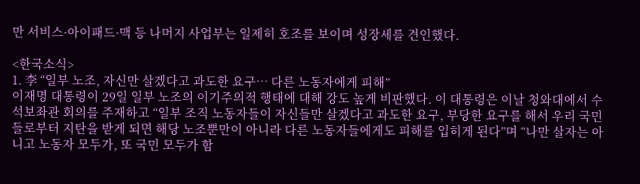만 서비스·아이패드·맥 등 나머지 사업부는 일제히 호조를 보이며 성장세를 견인했다.

<한국소식>
1. 李 “일부 노조, 자신만 살겠다고 과도한 요구… 다른 노동자에게 피해”
이재명 대통령이 29일 일부 노조의 이기주의적 행태에 대해 강도 높게 비판했다. 이 대통령은 이날 청와대에서 수석보좌관 회의를 주재하고 “일부 조직 노동자들이 자신들만 살겠다고 과도한 요구, 부당한 요구를 해서 우리 국민들로부터 지탄을 받게 되면 해당 노조뿐만이 아니라 다른 노동자들에게도 피해를 입히게 된다”며 “나만 살자는 아니고 노동자 모두가, 또 국민 모두가 함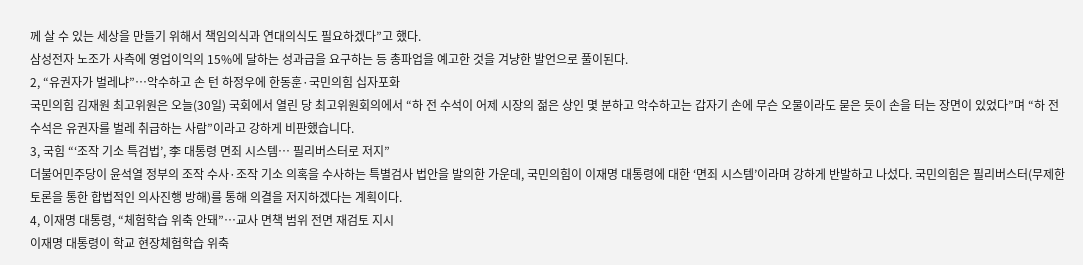께 살 수 있는 세상을 만들기 위해서 책임의식과 연대의식도 필요하겠다”고 했다.
삼성전자 노조가 사측에 영업이익의 15%에 달하는 성과급을 요구하는 등 총파업을 예고한 것을 겨냥한 발언으로 풀이된다.
2, “유권자가 벌레냐”…악수하고 손 턴 하정우에 한동훈·국민의힘 십자포화
국민의힘 김재원 최고위원은 오늘(30일) 국회에서 열린 당 최고위원회의에서 “하 전 수석이 어제 시장의 젊은 상인 몇 분하고 악수하고는 갑자기 손에 무슨 오물이라도 묻은 듯이 손을 터는 장면이 있었다”며 “하 전 수석은 유권자를 벌레 취급하는 사람”이라고 강하게 비판했습니다.
3, 국힘 “‘조작 기소 특검법’, 李 대통령 면죄 시스템… 필리버스터로 저지”
더불어민주당이 윤석열 정부의 조작 수사·조작 기소 의혹을 수사하는 특별검사 법안을 발의한 가운데, 국민의힘이 이재명 대통령에 대한 ‘면죄 시스템’이라며 강하게 반발하고 나섰다. 국민의힘은 필리버스터(무제한 토론을 통한 합법적인 의사진행 방해)를 통해 의결을 저지하겠다는 계획이다.
4, 이재명 대통령, “체험학습 위축 안돼”…교사 면책 범위 전면 재검토 지시
이재명 대통령이 학교 현장체험학습 위축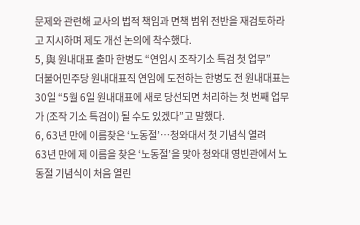문제와 관련해 교사의 법적 책임과 면책 범위 전반을 재검토하라고 지시하며 제도 개선 논의에 착수했다.
5, 與 원내대표 출마 한병도 “연임시 조작기소 특검 첫 업무”
더불어민주당 원내대표직 연임에 도전하는 한병도 전 원내대표는 30일 “5월 6일 원내대표에 새로 당선되면 처리하는 첫 번째 업무가 (조작 기소 특검이) 될 수도 있겠다”고 말했다.
6, 63년 만에 이름찾은 ‘노동절’…청와대서 첫 기념식 열려
63년 만에 제 이름을 찾은 ‘노동절’을 맞아 청와대 영빈관에서 노동절 기념식이 처음 열린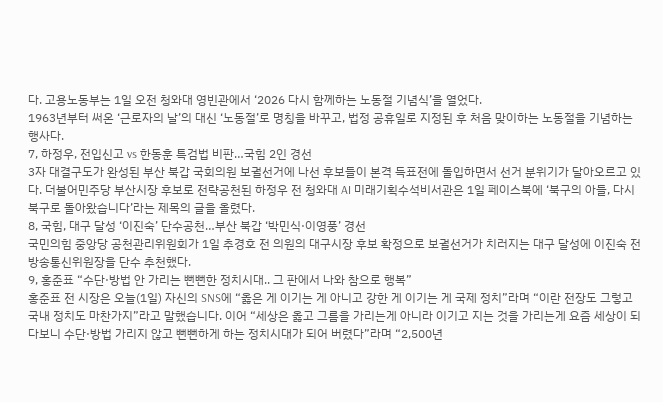다. 고용노동부는 1일 오전 청와대 영빈관에서 ‘2026 다시 함께하는 노동절 기념식’을 열었다.
1963년부터 써온 ‘근로자의 날’의 대신 ‘노동절’로 명칭을 바꾸고, 법정 공휴일로 지정된 후 처음 맞이하는 노동절을 기념하는 행사다.
7, 하정우, 전입신고 vs 한동훈 특검법 비판…국힘 2인 경선
3자 대결구도가 완성된 부산 북갑 국회의원 보궐선거에 나선 후보들이 본격 득표전에 돌입하면서 선거 분위기가 달아오르고 있다. 더불어민주당 부산시장 후보로 전략공천된 하정우 전 청와대 AI 미래기획수석비서관은 1일 페이스북에 ‘북구의 아들, 다시 북구로 돌아왔습니다’라는 제목의 글을 올렸다.
8, 국힘, 대구 달성 ‘이진숙’ 단수공천…부산 북갑 ‘박민식·이영풍’ 경선
국민의힘 중앙당 공천관리위원회가 1일 추경호 전 의원의 대구시장 후보 확정으로 보궐선거가 치러지는 대구 달성에 이진숙 전 방송통신위원장을 단수 추천했다.
9, 홍준표 “수단·방법 안 가리는 뻔뻔한 정치시대.. 그 판에서 나와 참으로 행복”
홍준표 전 시장은 오늘(1일) 자신의 SNS에 “옳은 게 이기는 게 아니고 강한 게 이기는 게 국제 정치”라며 “이란 전장도 그렇고 국내 정치도 마찬가지”라고 말했습니다. 이어 “세상은 옳고 그름을 가리는게 아니라 이기고 지는 것을 가리는게 요즘 세상이 되다보니 수단·방법 가리지 않고 뻔뻔하게 하는 정치시대가 되어 버렸다”라며 “2,500년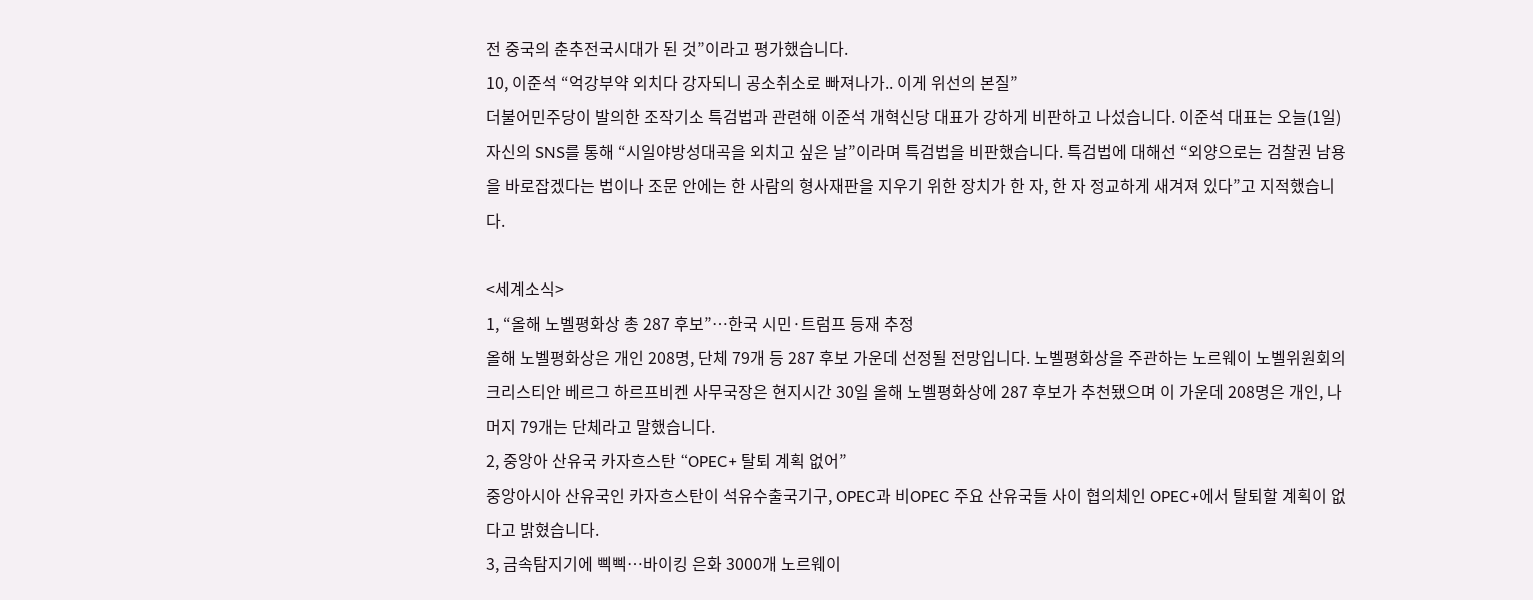전 중국의 춘추전국시대가 된 것”이라고 평가했습니다.
10, 이준석 “억강부약 외치다 강자되니 공소취소로 빠져나가.. 이게 위선의 본질”
더불어민주당이 발의한 조작기소 특검법과 관련해 이준석 개혁신당 대표가 강하게 비판하고 나섰습니다. 이준석 대표는 오늘(1일) 자신의 SNS를 통해 “시일야방성대곡을 외치고 싶은 날”이라며 특검법을 비판했습니다. 특검법에 대해선 “외양으로는 검찰권 남용을 바로잡겠다는 법이나 조문 안에는 한 사람의 형사재판을 지우기 위한 장치가 한 자, 한 자 정교하게 새겨져 있다”고 지적했습니다.

<세계소식>
1, “올해 노벨평화상 총 287 후보”…한국 시민·트럼프 등재 추정
올해 노벨평화상은 개인 208명, 단체 79개 등 287 후보 가운데 선정될 전망입니다. 노벨평화상을 주관하는 노르웨이 노벨위원회의 크리스티안 베르그 하르프비켄 사무국장은 현지시간 30일 올해 노벨평화상에 287 후보가 추천됐으며 이 가운데 208명은 개인, 나머지 79개는 단체라고 말했습니다.
2, 중앙아 산유국 카자흐스탄 “OPEC+ 탈퇴 계획 없어”
중앙아시아 산유국인 카자흐스탄이 석유수출국기구, OPEC과 비OPEC 주요 산유국들 사이 협의체인 OPEC+에서 탈퇴할 계획이 없다고 밝혔습니다.
3, 금속탐지기에 삑삑…바이킹 은화 3000개 노르웨이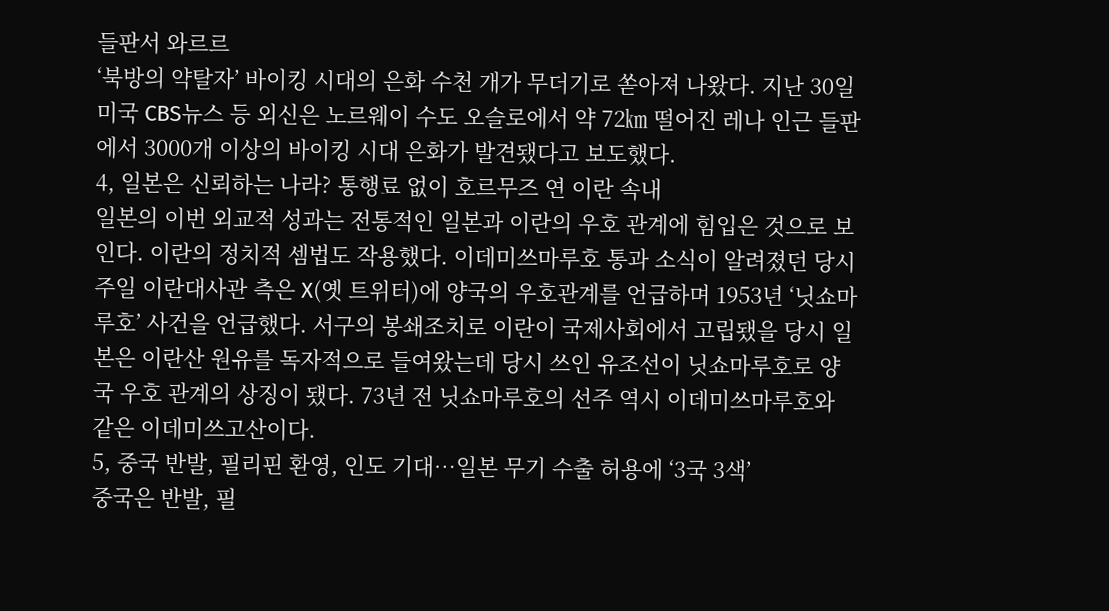들판서 와르르
‘북방의 약탈자’ 바이킹 시대의 은화 수천 개가 무더기로 쏟아져 나왔다. 지난 30일 미국 CBS뉴스 등 외신은 노르웨이 수도 오슬로에서 약 72㎞ 떨어진 레나 인근 들판에서 3000개 이상의 바이킹 시대 은화가 발견됐다고 보도했다.
4, 일본은 신뢰하는 나라? 통행료 없이 호르무즈 연 이란 속내
일본의 이번 외교적 성과는 전통적인 일본과 이란의 우호 관계에 힘입은 것으로 보인다. 이란의 정치적 셈법도 작용했다. 이데미쓰마루호 통과 소식이 알려졌던 당시 주일 이란대사관 측은 X(옛 트위터)에 양국의 우호관계를 언급하며 1953년 ‘닛쇼마루호’ 사건을 언급했다. 서구의 봉쇄조치로 이란이 국제사회에서 고립됐을 당시 일본은 이란산 원유를 독자적으로 들여왔는데 당시 쓰인 유조선이 닛쇼마루호로 양국 우호 관계의 상징이 됐다. 73년 전 닛쇼마루호의 선주 역시 이데미쓰마루호와 같은 이데미쓰고산이다.
5, 중국 반발, 필리핀 환영, 인도 기대…일본 무기 수출 허용에 ‘3국 3색’
중국은 반발, 필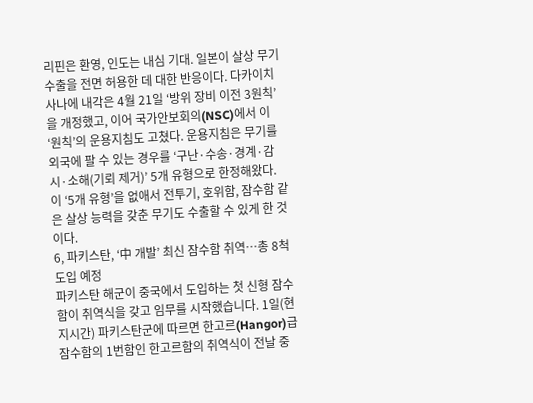리핀은 환영, 인도는 내심 기대. 일본이 살상 무기 수출을 전면 허용한 데 대한 반응이다. 다카이치 사나에 내각은 4월 21일 ‘방위 장비 이전 3원칙’을 개정했고, 이어 국가안보회의(NSC)에서 이 ‘원칙’의 운용지침도 고쳤다. 운용지침은 무기를 외국에 팔 수 있는 경우를 ‘구난·수송·경계·감시·소해(기뢰 제거)’ 5개 유형으로 한정해왔다. 이 ‘5개 유형’을 없애서 전투기, 호위함, 잠수함 같은 살상 능력을 갖춘 무기도 수출할 수 있게 한 것이다.
6, 파키스탄, ‘中 개발’ 최신 잠수함 취역…총 8척 도입 예정
파키스탄 해군이 중국에서 도입하는 첫 신형 잠수함이 취역식을 갖고 임무를 시작했습니다. 1일(현지시간) 파키스탄군에 따르면 한고르(Hangor)급 잠수함의 1번함인 한고르함의 취역식이 전날 중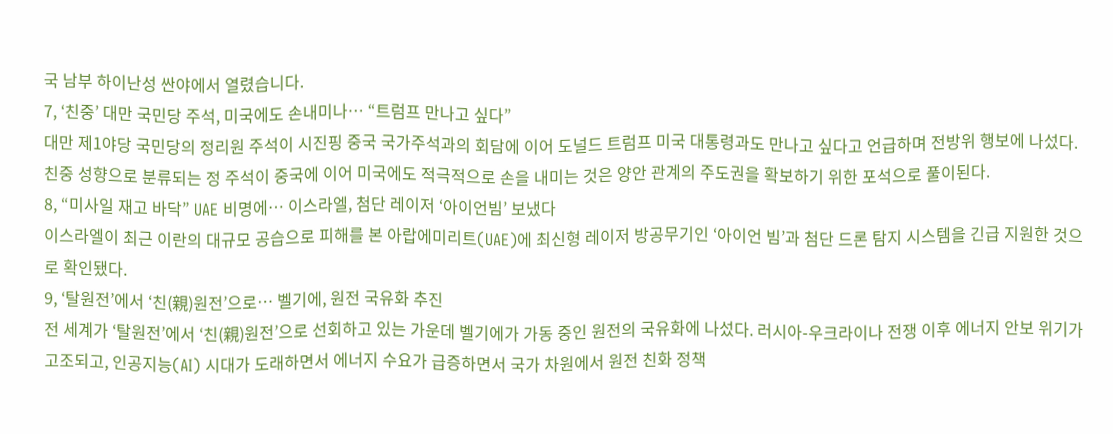국 남부 하이난성 싼야에서 열렸습니다.
7, ‘친중’ 대만 국민당 주석, 미국에도 손내미나… “트럼프 만나고 싶다”
대만 제1야당 국민당의 정리원 주석이 시진핑 중국 국가주석과의 회담에 이어 도널드 트럼프 미국 대통령과도 만나고 싶다고 언급하며 전방위 행보에 나섰다. 친중 성향으로 분류되는 정 주석이 중국에 이어 미국에도 적극적으로 손을 내미는 것은 양안 관계의 주도권을 확보하기 위한 포석으로 풀이된다.
8, “미사일 재고 바닥” UAE 비명에… 이스라엘, 첨단 레이저 ‘아이언빔’ 보냈다
이스라엘이 최근 이란의 대규모 공습으로 피해를 본 아랍에미리트(UAE)에 최신형 레이저 방공무기인 ‘아이언 빔’과 첨단 드론 탐지 시스템을 긴급 지원한 것으로 확인됐다.
9, ‘탈원전’에서 ‘친(親)원전’으로… 벨기에, 원전 국유화 추진
전 세계가 ‘탈원전’에서 ‘친(親)원전’으로 선회하고 있는 가운데 벨기에가 가동 중인 원전의 국유화에 나섰다. 러시아-우크라이나 전쟁 이후 에너지 안보 위기가 고조되고, 인공지능(AI) 시대가 도래하면서 에너지 수요가 급증하면서 국가 차원에서 원전 친화 정책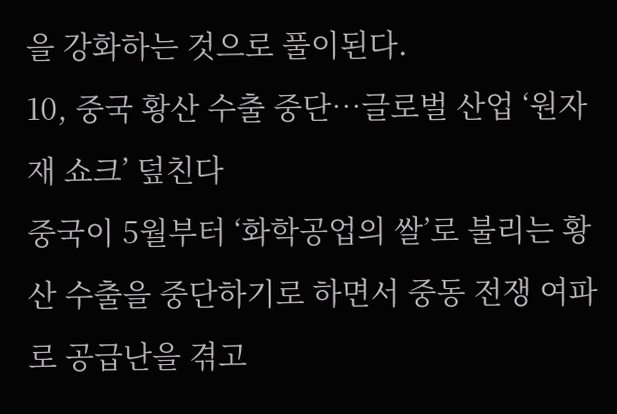을 강화하는 것으로 풀이된다.
10, 중국 황산 수출 중단…글로벌 산업 ‘원자재 쇼크’ 덮친다
중국이 5월부터 ‘화학공업의 쌀’로 불리는 황산 수출을 중단하기로 하면서 중동 전쟁 여파로 공급난을 겪고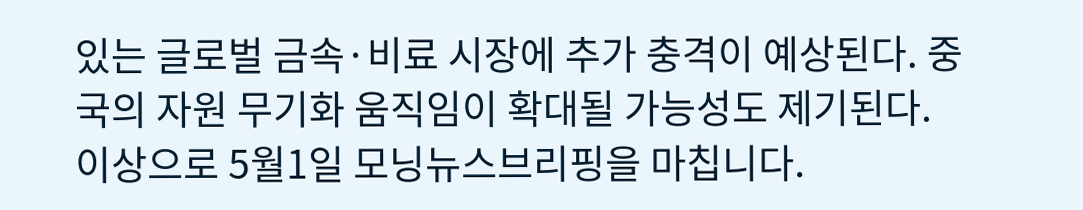있는 글로벌 금속·비료 시장에 추가 충격이 예상된다. 중국의 자원 무기화 움직임이 확대될 가능성도 제기된다.
이상으로 5월1일 모닝뉴스브리핑을 마칩니다.